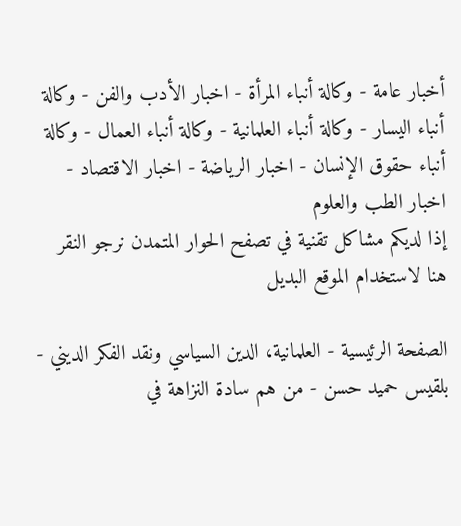أخبار عامة - وكالة أنباء المرأة - اخبار الأدب والفن - وكالة أنباء اليسار - وكالة أنباء العلمانية - وكالة أنباء العمال - وكالة أنباء حقوق الإنسان - اخبار الرياضة - اخبار الاقتصاد - اخبار الطب والعلوم
إذا لديكم مشاكل تقنية في تصفح الحوار المتمدن نرجو النقر هنا لاستخدام الموقع البديل

الصفحة الرئيسية - العلمانية، الدين السياسي ونقد الفكر الديني - بلقيس حميد حسن - من هم سادة النزاهة في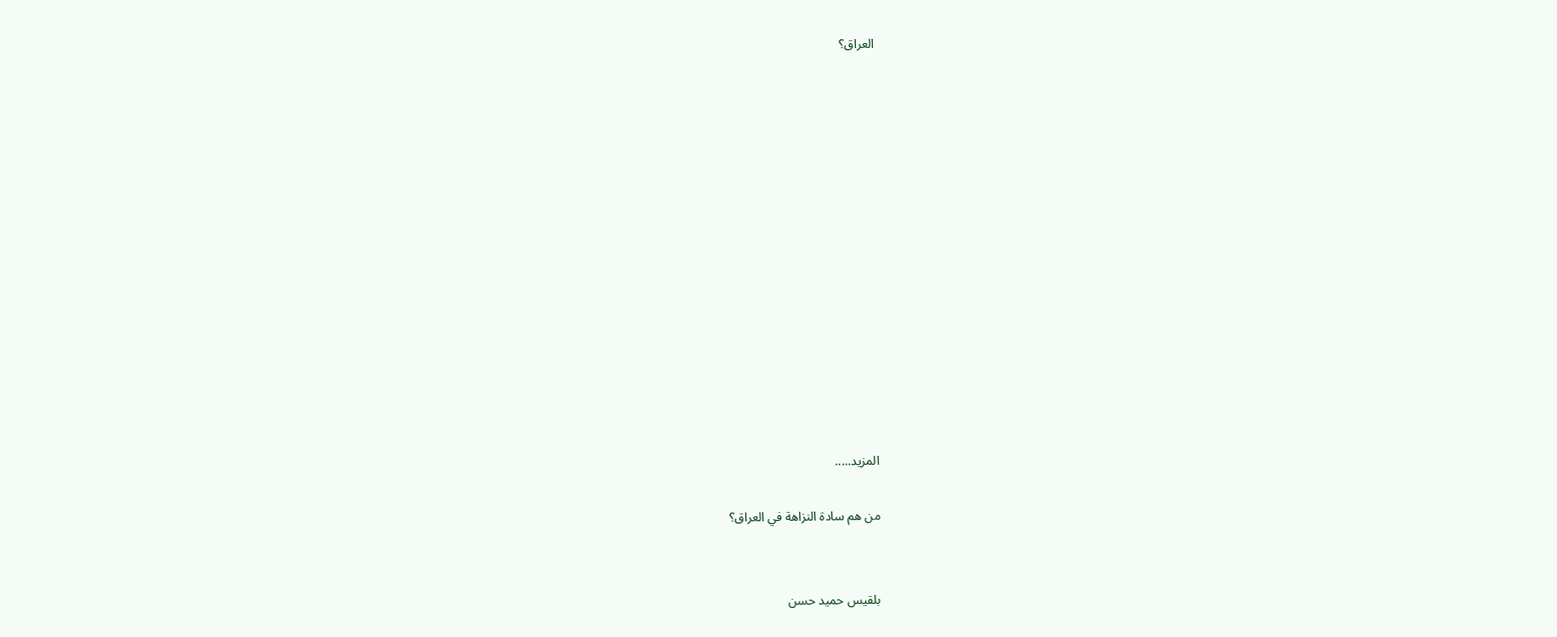العراق؟














المزيد.....

من هم سادة النزاهة في العراق؟


بلقيس حميد حسن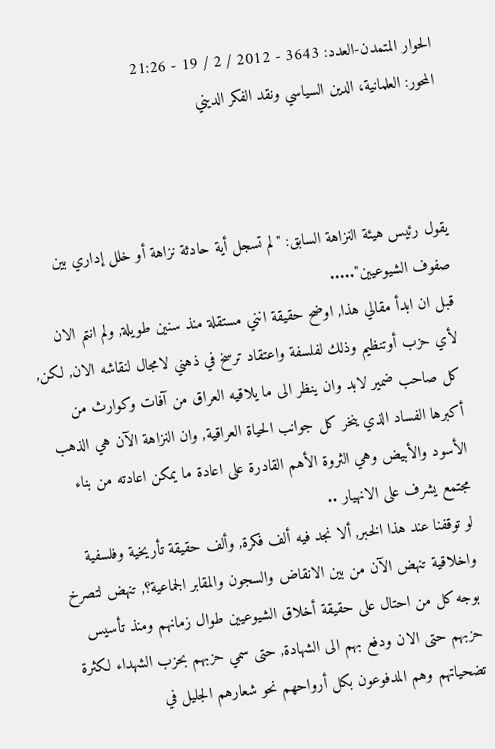الحوار المتمدن-العدد: 3643 - 2012 / 2 / 19 - 21:26
المحور: العلمانية، الدين السياسي ونقد الفكر الديني



يقول رئيس هيئة النزاهة السابق: "لم تسجل أية حادثة نزاهة أو خلل إداري بين صفوف الشيوعيين".....
قبل ان ابدأ مقالي هذا, اوضح حقيقة انني مستقلة منذ سنين طويلة, ولم انتم الان لأي حزب أوتنظيم وذلك لفلسفة واعتقاد ترسخ في ذهني لامجال لنقاشه الان, لكن, كل صاحب ضمير لابد وان ينظر الى ما يلاقيه العراق من آفات وكوارث من أكبرها الفساد الذي ينخر كل جوانب الحياة العراقية, وان النزاهة الآن هي الذهب الأسود والأبيض وهي الثروة الأهم القادرة على اعادة ما يمكن اعادته من بناء مجتمع يشرف على الانهيار ..
لو توقفنا عند هذا الخبر, ألا نجد فيه ألف فكرة, وألف حقيقة تأريخية وفلسفية واخلاقية تنهض الآن من بين الانقاض والسجون والمقابر الجماعية؟, تنهض لتصرخ بوجه كل من احتال على حقيقة أخلاق الشيوعيين طوال زمانهم ومنذ تأسيس حزبهم حتى الان ودفع بهم الى الشهادة, حتى سمي حزبهم بحزب الشهداء لكثرة تضحياتهم وهم المدفوعون بكل أرواحهم نحو شعارهم الجليل في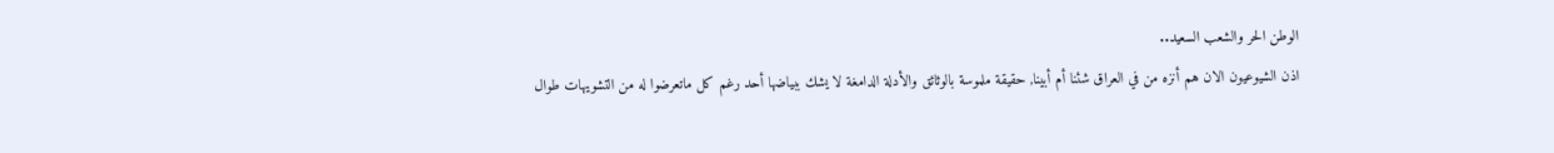الوطن الحر والشعب السعيد..
اذن الشيوعيون الان هم أنزه من في العراق شئنا أم أبينا, حقيقة ملموسة بالوثائق والأدلة الدامغة لا يشك ببياضها أحد رغم كل ماتعرضوا له من التشويهات طوال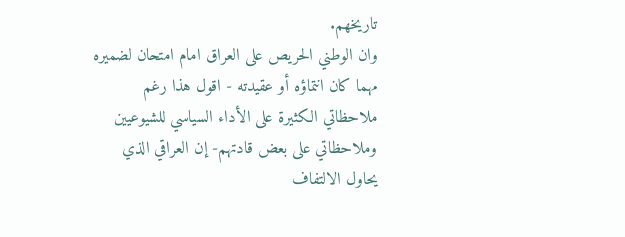تاريخهم.
وان الوطني الحريص على العراق امام امتحان لضميره مهما كان انتماؤه أو عقيدته - اقول هذا رغم ملاحظاتي الكثيرة على الأداء السياسي للشيوعيين وملاحظاتي على بعض قادتهم- إن العراقي الذي يحاول الالتفاف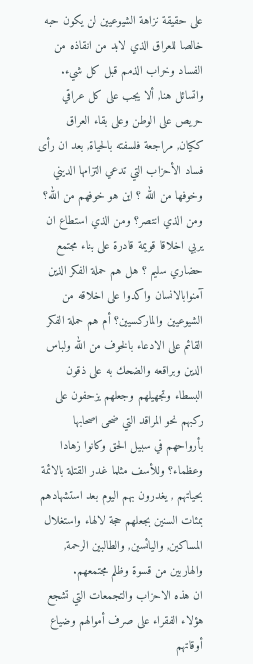على حقيقة نزاهة الشيوعيين لن يكون حبه خالصا للعراق الذي لابد من انقاذه من الفساد وخراب الذمم قبل كل شيء.
واتسائل هنا, ألا يجب على كل عراقي حريص على الوطن وعلى بقاء العراق ككيان, مراجعة فلسفته بالحياة, بعد ان رأى فساد الأحزاب التي تدعي التزامها الديني وخوفها من الله ؟ اين هو خوفهم من الله؟ ومن الذي انتصر؟ ومن الذي استطاع ان يربي اخلاقا قويمة قادرة على بناء مجتمع حضاري سليم ؟ هل هم حملة الفكر الذين آمنوابالانسان واكدوا على اخلاقه من الشيوعيين والماركسيين؟ أم هم حملة الفكر القائم على الادعاء بالخوف من الله ولباس الدين وبراقعه والضحك به على ذقون البسطاء وتجهيلهم وجعلهم يزحفون على ركبهم نحو المراقد التي ضحى اصحابها بأرواحهم في سبيل الحق وكانوا زهادا وعظماء؟ وللأسف مثلما غـدر القتلة بالائمة بحياتهم , يغدرون بهم اليوم بعد استشهادهم بمئات السنين بجعلهم حجة لالهاء واستغلال المساكين, واليائسين, والطالبين الرحمة, والهاربين من قسوة وظلم مجتمعهم.
ان هذه الاحزاب والتجمعات التي تشجع هؤلاء الفقراء على صرف أموالهم وضياع أوقاتهم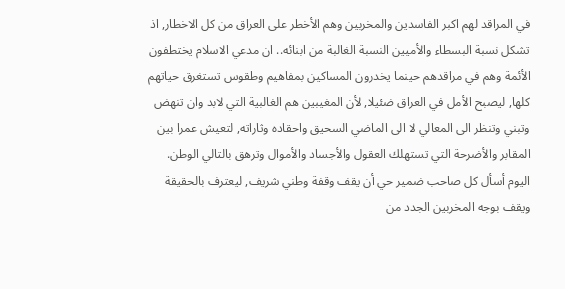في المراقد لهم اكبر الفاسدين والمخربين وهم الأخطر على العراق من كل الاخطار, اذ تشكل نسبة البسطاء والأميين النسبة الغالبة من ابنائه.. ان مدعي الاسلام يختطفون الأئمة وهم في مراقدهم حينما يخدرون المساكين بمفاهيم وطقوس تستغرق حياتهم كلها, ليصبح الأمل في العراق ضئيلا, لأن المغيبين هم الغالبية التي لابد وان تنهض وتبني وتنظر الى المعالي لا الى الماضي السحيق واحقاده وثاراته, لتعيش عمرا بين المقابر والأضرحة التي تستهلك العقول والأجساد والأموال وترهق بالتالي الوطن.
اليوم أسأل كل صاحب ضمير حي أن يقف وقفة وطني شريف, ليعترف بالحقيقة ويقف بوجه المخربين الجدد من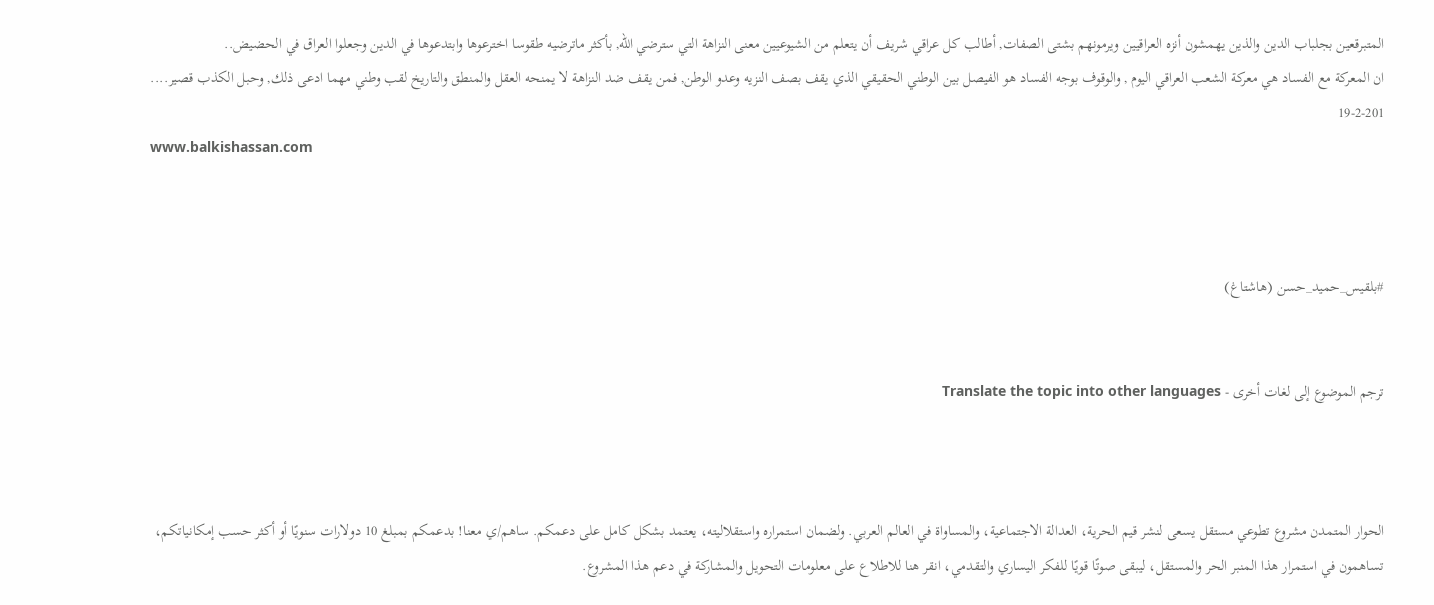المتبرقعين بجلباب الدين والذين يهمشون أنزه العراقيين ويرمونهم بشتى الصفات, أطالب كل عراقي شريف أن يتعلم من الشيوعيين معنى النزاهة التي سترضي الله, بأكثر ماترضيه طقوسا اخترعوها وابتدعوها في الدين وجعلوا العراق في الحضيض..
ان المعركة مع الفساد هي معركة الشعب العراقي اليوم , والوقوف بوجه الفساد هو الفيصل بين الوطني الحقيقي الذي يقف بصف النزيه وعدو الوطن, فمن يقف ضد النزاهة لا يمنحه العقل والمنطق والتاريخ لقب وطني مهما ادعى ذلك, وحبل الكذب قصير....
19-2-201
www.balkishassan.com



#بلقيس_حميد_حسن (هاشتاغ)


ترجم الموضوع إلى لغات أخرى - Translate the topic into other languages



الحوار المتمدن مشروع تطوعي مستقل يسعى لنشر قيم الحرية، العدالة الاجتماعية، والمساواة في العالم العربي. ولضمان استمراره واستقلاليته، يعتمد بشكل كامل على دعمكم. ساهم/ي معنا! بدعمكم بمبلغ 10 دولارات سنويًا أو أكثر حسب إمكانياتكم، تساهمون في استمرار هذا المنبر الحر والمستقل، ليبقى صوتًا قويًا للفكر اليساري والتقدمي، انقر هنا للاطلاع على معلومات التحويل والمشاركة في دعم هذا المشروع.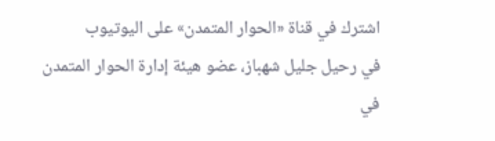اشترك في قناة «الحوار المتمدن» على اليوتيوب
في رحيل جليل شهباز، عضو هيئة إدارة الحوار المتمدن
في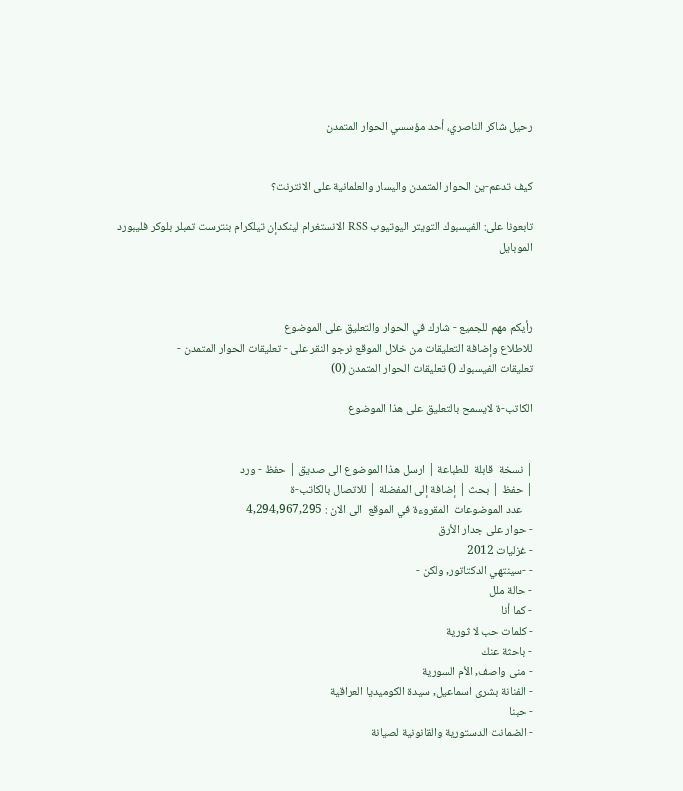رحيل شاكر الناصري، أحد مؤسسي الحوار المتمدن


كيف تدعم-ين الحوار المتمدن واليسار والعلمانية على الانترنت؟

تابعونا على: الفيسبوك التويتر اليوتيوب RSS الانستغرام لينكدإن تيلكرام بنترست تمبلر بلوكر فليبورد الموبايل



رأيكم مهم للجميع - شارك في الحوار والتعليق على الموضوع
للاطلاع وإضافة التعليقات من خلال الموقع نرجو النقر على - تعليقات الحوار المتمدن -
تعليقات الفيسبوك () تعليقات الحوار المتمدن (0)

الكاتب-ة لايسمح بالتعليق على هذا الموضوع


| نسخة  قابلة  للطباعة | ارسل هذا الموضوع الى صديق | حفظ - ورد
| حفظ | بحث | إضافة إلى المفضلة | للاتصال بالكاتب-ة
    عدد الموضوعات  المقروءة في الموقع  الى الان : 4,294,967,295
- حوار على جدار الأرق
- غزليات 2012
- -سينتهي الدكتاتور, ولكن -
- حالة ملل
- كما أنا
- كلمات حب لا ثورية
- باحثة عنك
- منى واصف, الأم السورية
- الفنانة بشرى اسماعيل, سيدة الكوميديا العراقية
- حبنا
- الضمانت الدستورية والقانونية لصيانة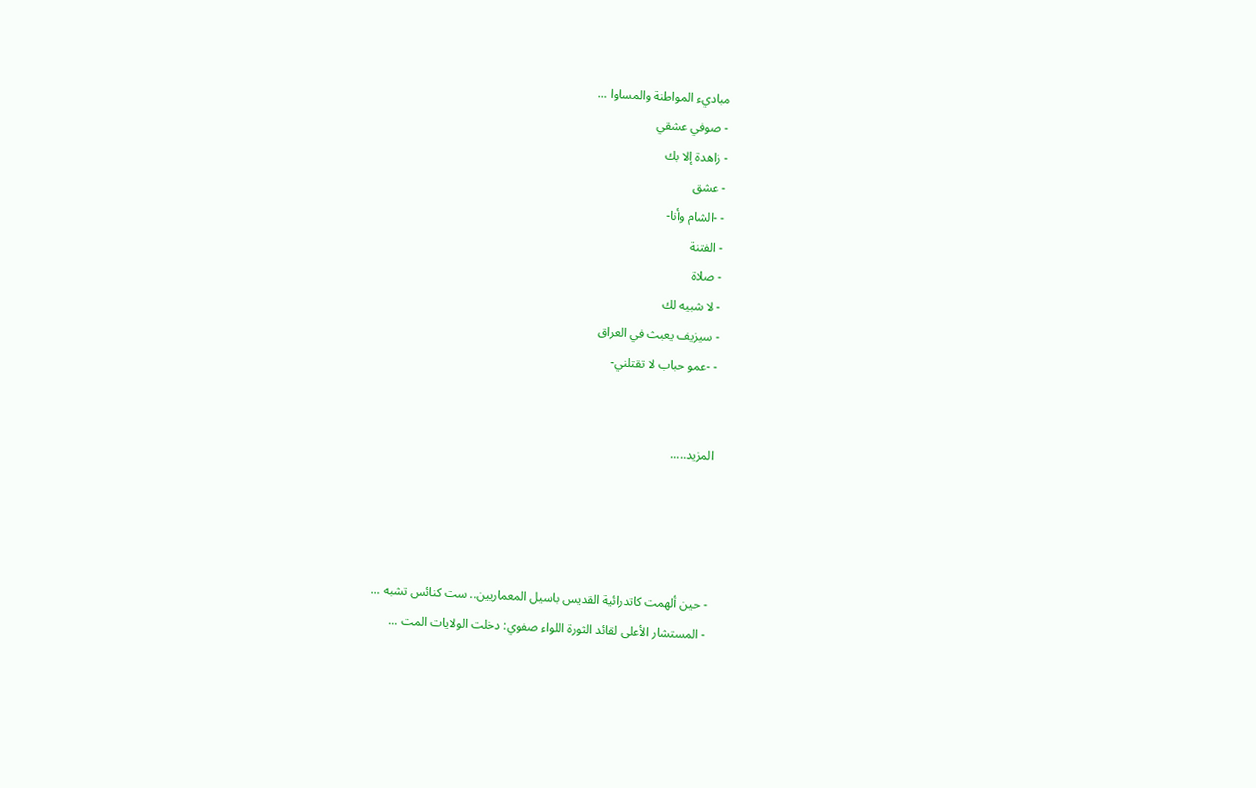مباديء المواطنة والمساوا ...
- صوفي عشقي
- زاهدة إلا بك
- عشق
- -الشام وأنا-
- الفتنة
- صلاة
- لا شبيه لك
- سيزيف يعبث في العراق
- -عمو حباب لا تقتلني-


المزيد.....




- حين ألهمت كاتدرائية القديس باسيل المعماريين.. ست كنائس تشبه ...
- المستشار الأعلى لقائد الثورة اللواء صفوي: دخلت الولايات المت ...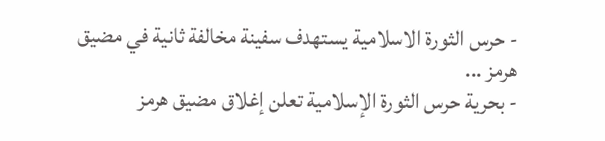- حرس الثورة الاسلامية يستهدف سفينة مخالفة ثانية في مضيق هرمز ...
- بحرية حرس الثورة الإسلامية تعلن إغلاق مضيق هرمز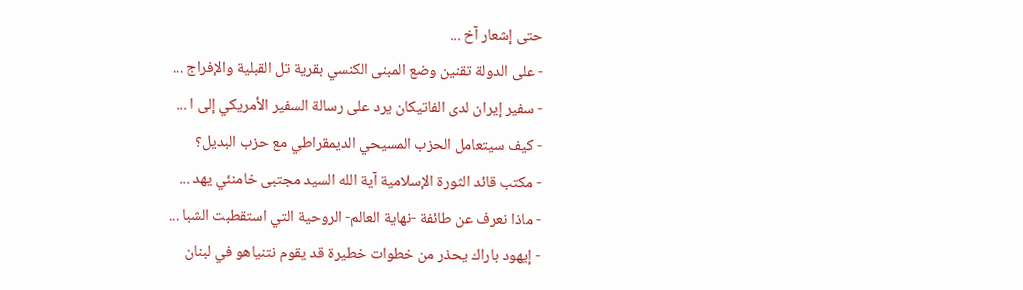حتى إشعار آخ ...
- على الدولة تقنين وضع المبنى الكنسي بقرية تل القبلية والإفراج ...
- سفير إيران لدى الفاتيكان يرد على رسالة السفير الأمريكي إلى ا ...
- كيف سيتعامل الحزب المسيحي الديمقراطي مع حزب البديل؟
- مكتب قائد الثورة الإسلامية آية الله السيد مجتبى خامنئي يهد ...
- ماذا نعرف عن طائفة -نهاية العالم- الروحية التي استقطبت الشبا ...
- إيهود باراك يحذر من خطوات خطيرة قد يقوم نتنياهو في لبنان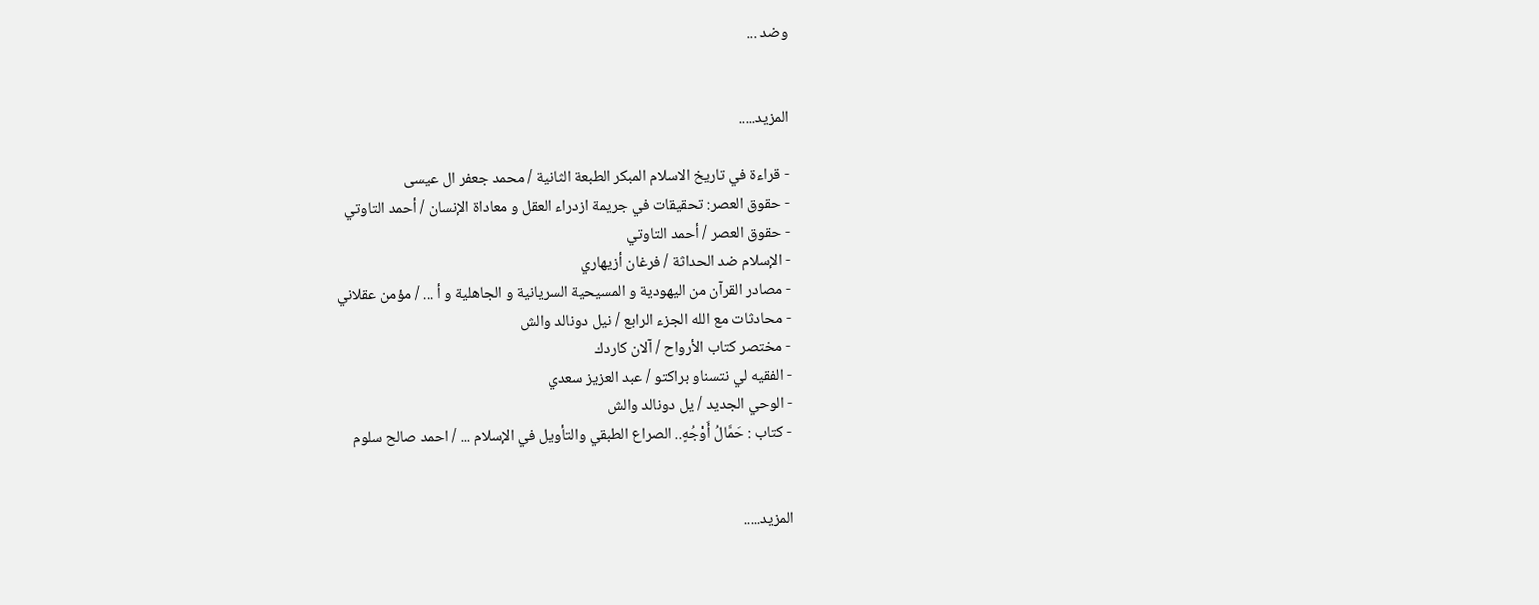وضد ...


المزيد.....

- قراءة في تاريخ الاسلام المبكر الطبعة الثانية / محمد جعفر ال عيسى
- حقوق العصر: تحقيقات في جريمة ازدراء العقل و معاداة الإنسان / أحمد التاوتي
- حقوق العصر / أحمد التاوتي
- الإسلام ضد الحداثة / فرغان أزيهاري
- مصادر القرآن من اليهودية و المسيحية السريانية و الجاهلية و أ ... / مؤمن عقلاني
- محادثات مع الله الجزء الرابع / نيل دونالد والش
- مختصر كتاب الأرواح / آلان كاردك
- الفقيه لي نتسناو براكتو / عبد العزيز سعدي
- الوحي الجديد / يل دونالد والش
- كتاب : حَمَّالُ أَوْجُهٍ.. الصراع الطبقي والتأويل في الإسلام ... / احمد صالح سلوم


المزيد.....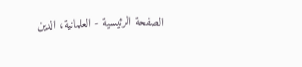الصفحة الرئيسية - العلمانية، الدين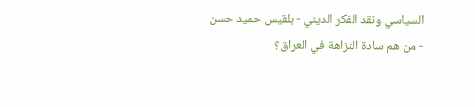السياسي ونقد الفكر الديني - بلقيس حميد حسن - من هم سادة النزاهة في العراق؟